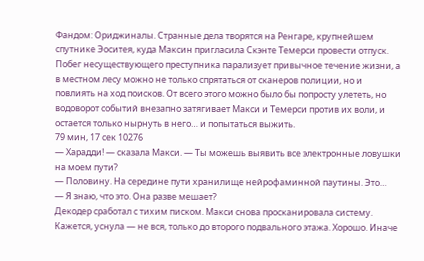Фандом: Ориджиналы. Странные дела творятся на Ренгаре, крупнейшем спутнике Эоситея, куда Максин пригласила Скэнте Темерси провести отпуск. Побег несуществующего преступника парализует привычное течение жизни, а в местном лесу можно не только спрятаться от сканеров полиции, но и повлиять на ход поисков. От всего этого можно было бы попросту улететь, но водоворот событий внезапно затягивает Макси и Темерси против их воли, и остается только нырнуть в него… и попытаться выжить.
79 мин, 17 сек 10276
— Харадди! — сказала Макси. — Ты можешь выявить все электронные ловушки на моем пути?
— Половину. На середине пути хранилище нейрофаминной паутины. Это…
— Я знаю, что это. Она разве мешает?
Декодер сработал с тихим писком. Макси снова просканировала систему. Кажется, уснула — не вся, только до второго подвального этажа. Хорошо. Иначе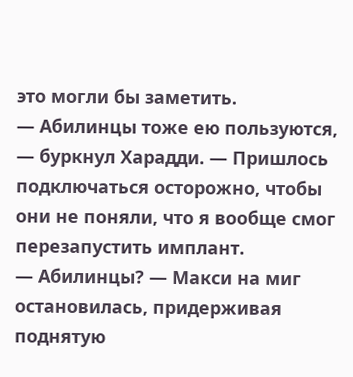это могли бы заметить.
— Абилинцы тоже ею пользуются, — буркнул Харадди. — Пришлось подключаться осторожно, чтобы они не поняли, что я вообще смог перезапустить имплант.
— Абилинцы? — Макси на миг остановилась, придерживая поднятую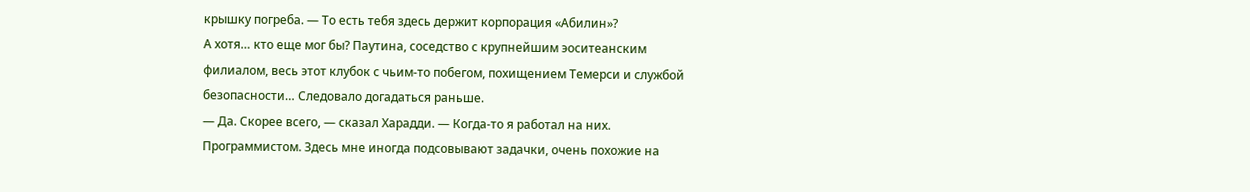крышку погреба. — То есть тебя здесь держит корпорация «Абилин»?
А хотя… кто еще мог бы? Паутина, соседство с крупнейшим эоситеанским филиалом, весь этот клубок с чьим-то побегом, похищением Темерси и службой безопасности… Следовало догадаться раньше.
— Да. Скорее всего, — сказал Харадди. — Когда-то я работал на них. Программистом. Здесь мне иногда подсовывают задачки, очень похожие на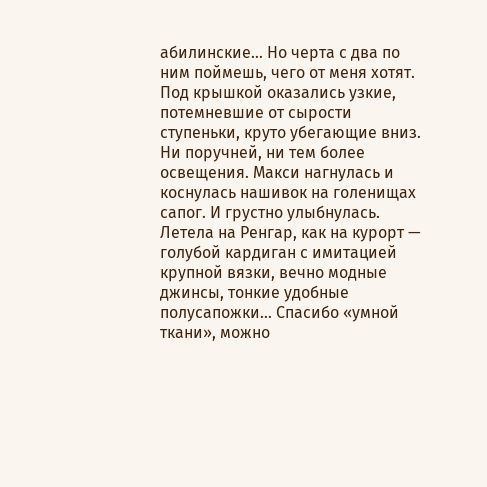абилинские… Но черта с два по ним поймешь, чего от меня хотят.
Под крышкой оказались узкие, потемневшие от сырости ступеньки, круто убегающие вниз. Ни поручней, ни тем более освещения. Макси нагнулась и коснулась нашивок на голенищах сапог. И грустно улыбнулась. Летела на Ренгар, как на курорт — голубой кардиган с имитацией крупной вязки, вечно модные джинсы, тонкие удобные полусапожки… Спасибо «умной ткани», можно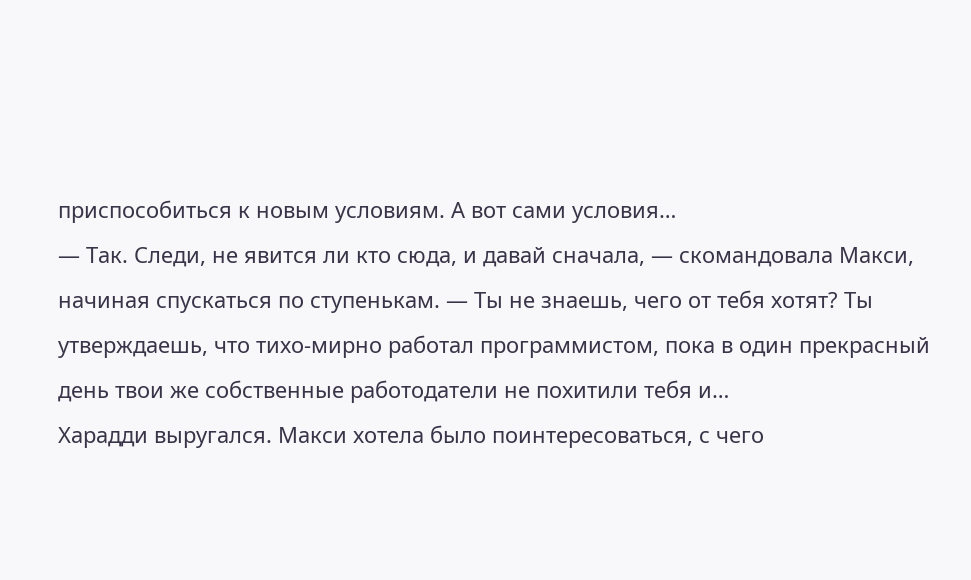приспособиться к новым условиям. А вот сами условия…
— Так. Следи, не явится ли кто сюда, и давай сначала, — скомандовала Макси, начиная спускаться по ступенькам. — Ты не знаешь, чего от тебя хотят? Ты утверждаешь, что тихо-мирно работал программистом, пока в один прекрасный день твои же собственные работодатели не похитили тебя и…
Харадди выругался. Макси хотела было поинтересоваться, с чего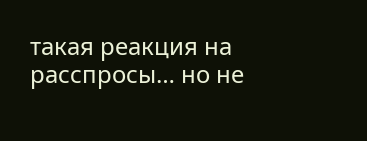такая реакция на расспросы… но не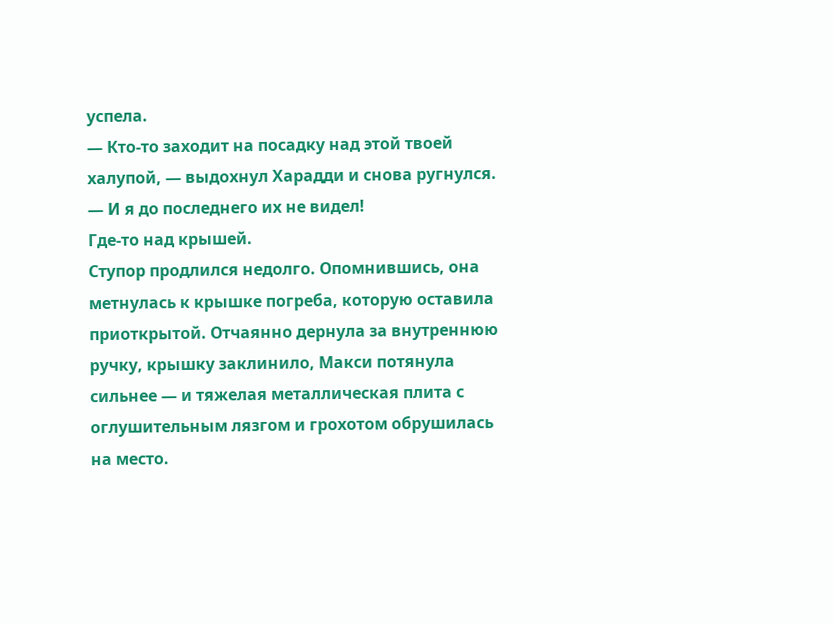успела.
— Кто-то заходит на посадку над этой твоей халупой, — выдохнул Харадди и снова ругнулся. — И я до последнего их не видел!
Где-то над крышей.
Ступор продлился недолго. Опомнившись, она метнулась к крышке погреба, которую оставила приоткрытой. Отчаянно дернула за внутреннюю ручку, крышку заклинило, Макси потянула сильнее — и тяжелая металлическая плита с оглушительным лязгом и грохотом обрушилась на место.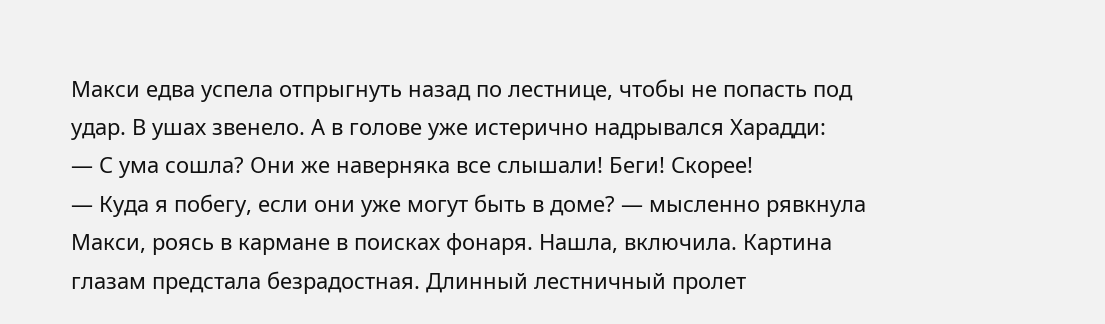Макси едва успела отпрыгнуть назад по лестнице, чтобы не попасть под удар. В ушах звенело. А в голове уже истерично надрывался Харадди:
— С ума сошла? Они же наверняка все слышали! Беги! Скорее!
— Куда я побегу, если они уже могут быть в доме? — мысленно рявкнула Макси, роясь в кармане в поисках фонаря. Нашла, включила. Картина глазам предстала безрадостная. Длинный лестничный пролет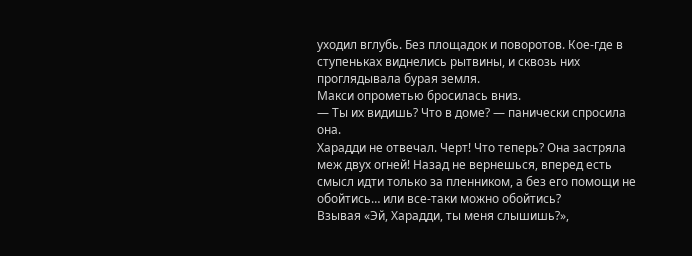уходил вглубь. Без площадок и поворотов. Кое-где в ступеньках виднелись рытвины, и сквозь них проглядывала бурая земля.
Макси опрометью бросилась вниз.
— Ты их видишь? Что в доме? — панически спросила она.
Харадди не отвечал. Черт! Что теперь? Она застряла меж двух огней! Назад не вернешься, вперед есть смысл идти только за пленником, а без его помощи не обойтись… или все-таки можно обойтись?
Взывая «Эй, Харадди, ты меня слышишь?»,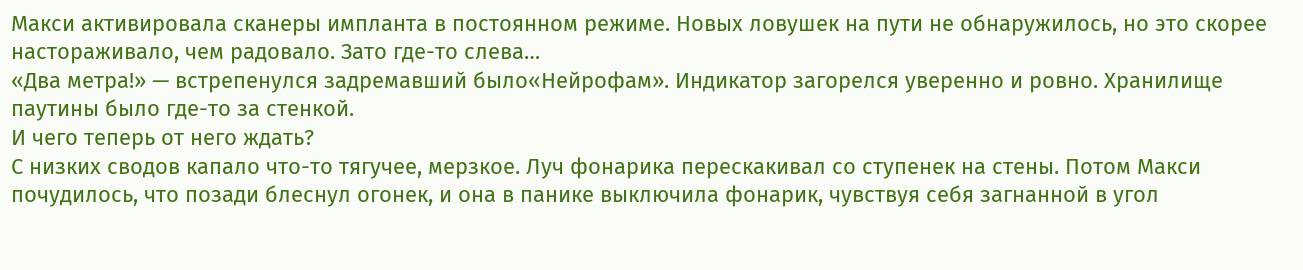Макси активировала сканеры импланта в постоянном режиме. Новых ловушек на пути не обнаружилось, но это скорее настораживало, чем радовало. Зато где-то слева…
«Два метра!» — встрепенулся задремавший было«Нейрофам». Индикатор загорелся уверенно и ровно. Хранилище паутины было где-то за стенкой.
И чего теперь от него ждать?
С низких сводов капало что-то тягучее, мерзкое. Луч фонарика перескакивал со ступенек на стены. Потом Макси почудилось, что позади блеснул огонек, и она в панике выключила фонарик, чувствуя себя загнанной в угол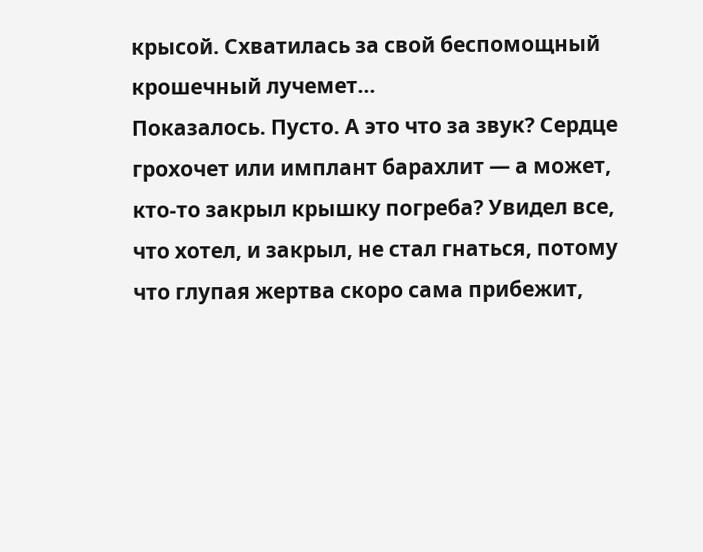крысой. Схватилась за свой беспомощный крошечный лучемет…
Показалось. Пусто. А это что за звук? Сердце грохочет или имплант барахлит — а может, кто-то закрыл крышку погреба? Увидел все, что хотел, и закрыл, не стал гнаться, потому что глупая жертва скоро сама прибежит,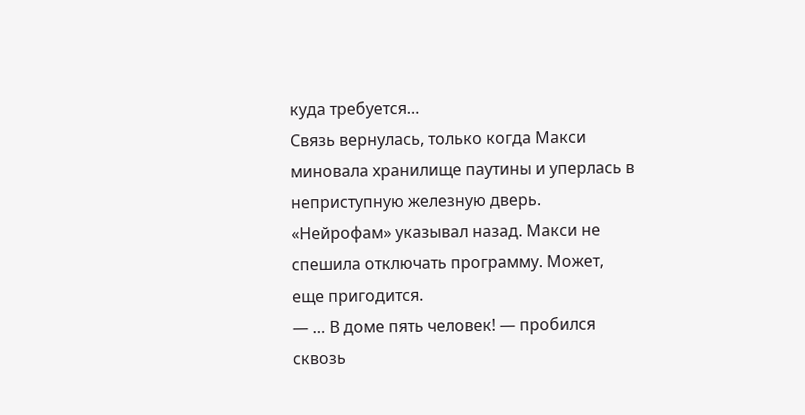куда требуется…
Связь вернулась, только когда Макси миновала хранилище паутины и уперлась в неприступную железную дверь. «Нейрофам» указывал назад. Макси не спешила отключать программу. Может, еще пригодится.
— … В доме пять человек! — пробился сквозь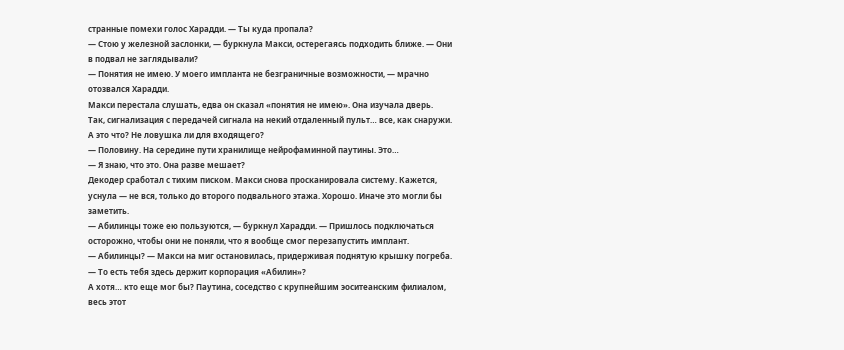странные помехи голос Харадди. — Ты куда пропала?
— Стою у железной заслонки, — буркнула Макси, остерегаясь подходить ближе. — Они в подвал не заглядывали?
— Понятия не имею. У моего импланта не безграничные возможности, — мрачно отозвался Харадди.
Макси перестала слушать, едва он сказал «понятия не имею». Она изучала дверь.
Так, сигнализация с передачей сигнала на некий отдаленный пульт… все, как снаружи. А это что? Не ловушка ли для входящего?
— Половину. На середине пути хранилище нейрофаминной паутины. Это…
— Я знаю, что это. Она разве мешает?
Декодер сработал с тихим писком. Макси снова просканировала систему. Кажется, уснула — не вся, только до второго подвального этажа. Хорошо. Иначе это могли бы заметить.
— Абилинцы тоже ею пользуются, — буркнул Харадди. — Пришлось подключаться осторожно, чтобы они не поняли, что я вообще смог перезапустить имплант.
— Абилинцы? — Макси на миг остановилась, придерживая поднятую крышку погреба. — То есть тебя здесь держит корпорация «Абилин»?
А хотя… кто еще мог бы? Паутина, соседство с крупнейшим эоситеанским филиалом, весь этот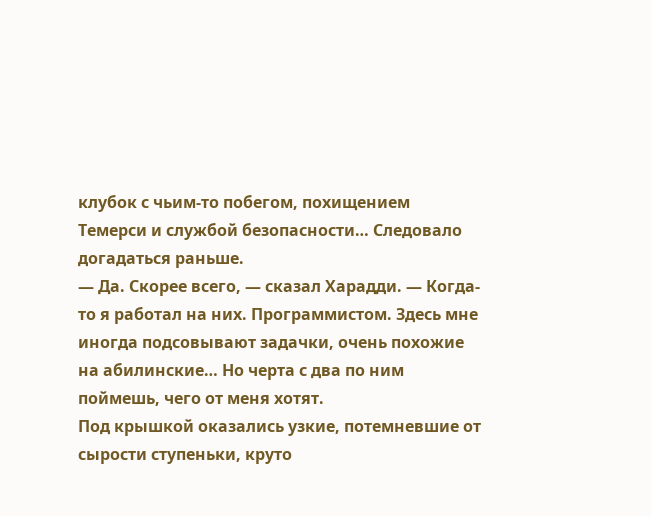клубок с чьим-то побегом, похищением Темерси и службой безопасности… Следовало догадаться раньше.
— Да. Скорее всего, — сказал Харадди. — Когда-то я работал на них. Программистом. Здесь мне иногда подсовывают задачки, очень похожие на абилинские… Но черта с два по ним поймешь, чего от меня хотят.
Под крышкой оказались узкие, потемневшие от сырости ступеньки, круто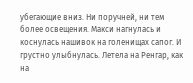убегающие вниз. Ни поручней, ни тем более освещения. Макси нагнулась и коснулась нашивок на голенищах сапог. И грустно улыбнулась. Летела на Ренгар, как на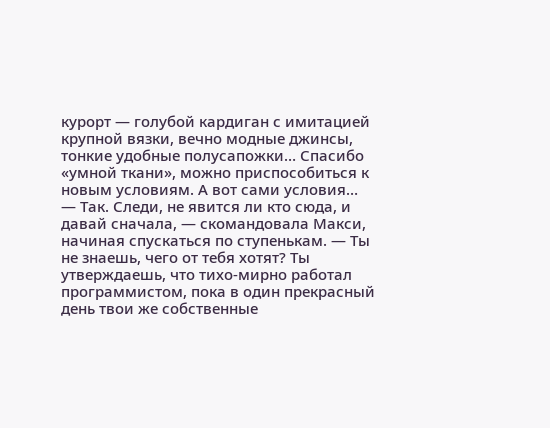курорт — голубой кардиган с имитацией крупной вязки, вечно модные джинсы, тонкие удобные полусапожки… Спасибо «умной ткани», можно приспособиться к новым условиям. А вот сами условия…
— Так. Следи, не явится ли кто сюда, и давай сначала, — скомандовала Макси, начиная спускаться по ступенькам. — Ты не знаешь, чего от тебя хотят? Ты утверждаешь, что тихо-мирно работал программистом, пока в один прекрасный день твои же собственные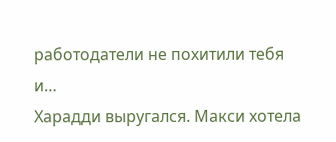работодатели не похитили тебя и…
Харадди выругался. Макси хотела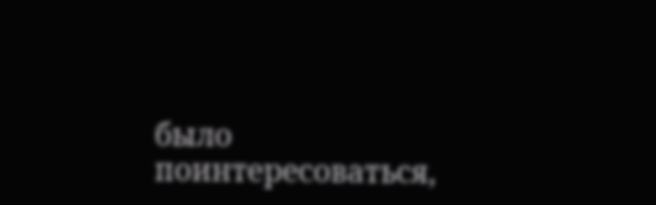было поинтересоваться,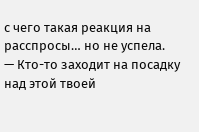с чего такая реакция на расспросы… но не успела.
— Кто-то заходит на посадку над этой твоей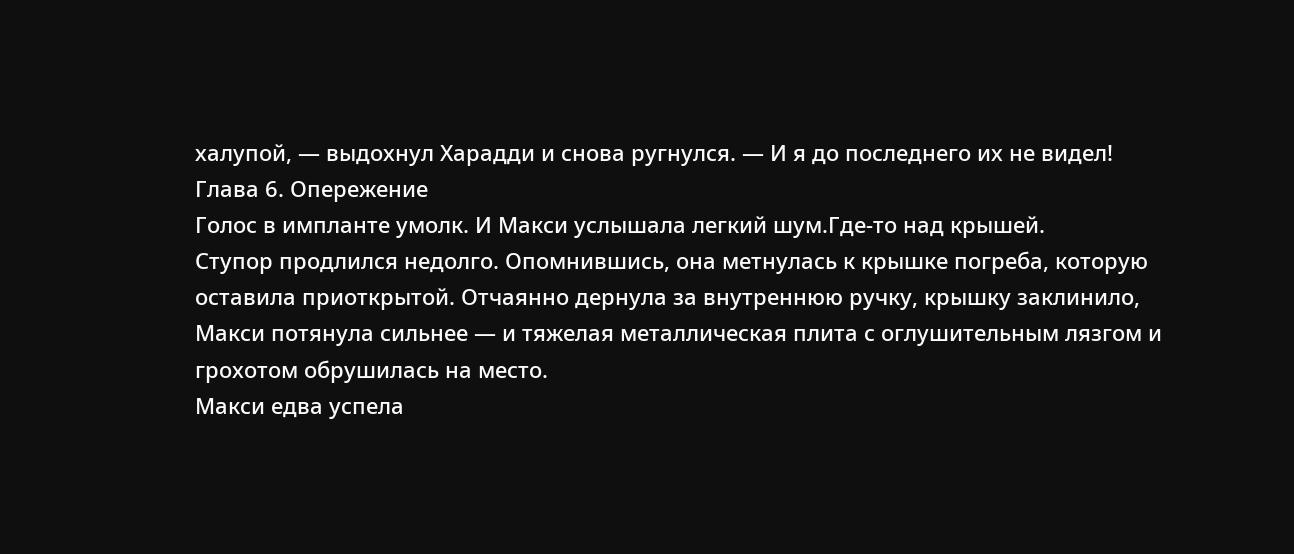халупой, — выдохнул Харадди и снова ругнулся. — И я до последнего их не видел!
Глава 6. Опережение
Голос в импланте умолк. И Макси услышала легкий шум.Где-то над крышей.
Ступор продлился недолго. Опомнившись, она метнулась к крышке погреба, которую оставила приоткрытой. Отчаянно дернула за внутреннюю ручку, крышку заклинило, Макси потянула сильнее — и тяжелая металлическая плита с оглушительным лязгом и грохотом обрушилась на место.
Макси едва успела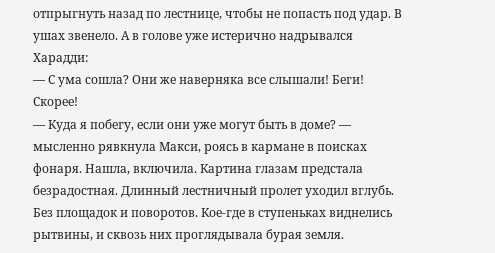отпрыгнуть назад по лестнице, чтобы не попасть под удар. В ушах звенело. А в голове уже истерично надрывался Харадди:
— С ума сошла? Они же наверняка все слышали! Беги! Скорее!
— Куда я побегу, если они уже могут быть в доме? — мысленно рявкнула Макси, роясь в кармане в поисках фонаря. Нашла, включила. Картина глазам предстала безрадостная. Длинный лестничный пролет уходил вглубь. Без площадок и поворотов. Кое-где в ступеньках виднелись рытвины, и сквозь них проглядывала бурая земля.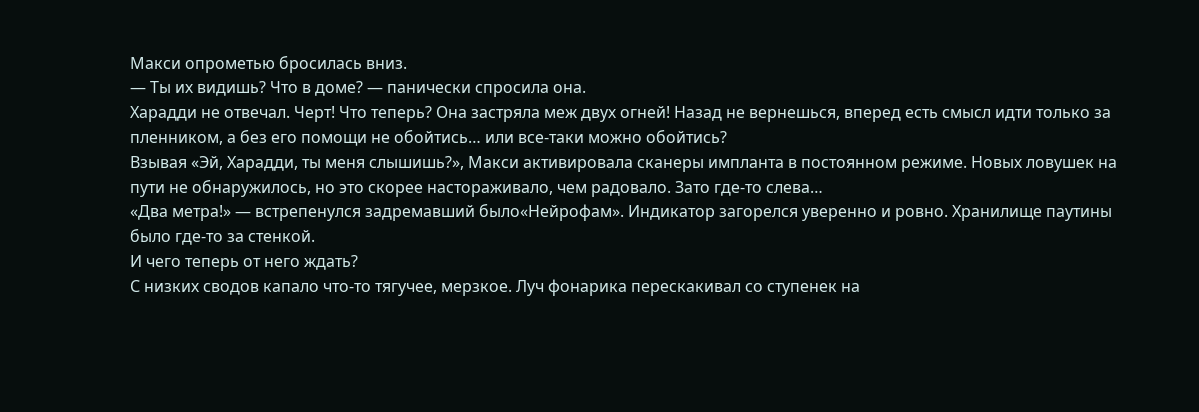Макси опрометью бросилась вниз.
— Ты их видишь? Что в доме? — панически спросила она.
Харадди не отвечал. Черт! Что теперь? Она застряла меж двух огней! Назад не вернешься, вперед есть смысл идти только за пленником, а без его помощи не обойтись… или все-таки можно обойтись?
Взывая «Эй, Харадди, ты меня слышишь?», Макси активировала сканеры импланта в постоянном режиме. Новых ловушек на пути не обнаружилось, но это скорее настораживало, чем радовало. Зато где-то слева…
«Два метра!» — встрепенулся задремавший было«Нейрофам». Индикатор загорелся уверенно и ровно. Хранилище паутины было где-то за стенкой.
И чего теперь от него ждать?
С низких сводов капало что-то тягучее, мерзкое. Луч фонарика перескакивал со ступенек на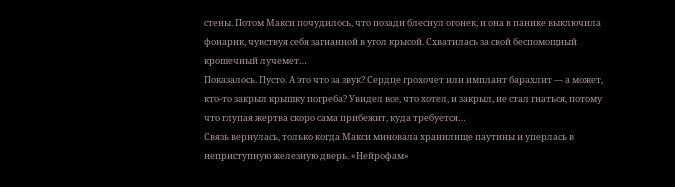стены. Потом Макси почудилось, что позади блеснул огонек, и она в панике выключила фонарик, чувствуя себя загнанной в угол крысой. Схватилась за свой беспомощный крошечный лучемет…
Показалось. Пусто. А это что за звук? Сердце грохочет или имплант барахлит — а может, кто-то закрыл крышку погреба? Увидел все, что хотел, и закрыл, не стал гнаться, потому что глупая жертва скоро сама прибежит, куда требуется…
Связь вернулась, только когда Макси миновала хранилище паутины и уперлась в неприступную железную дверь. «Нейрофам»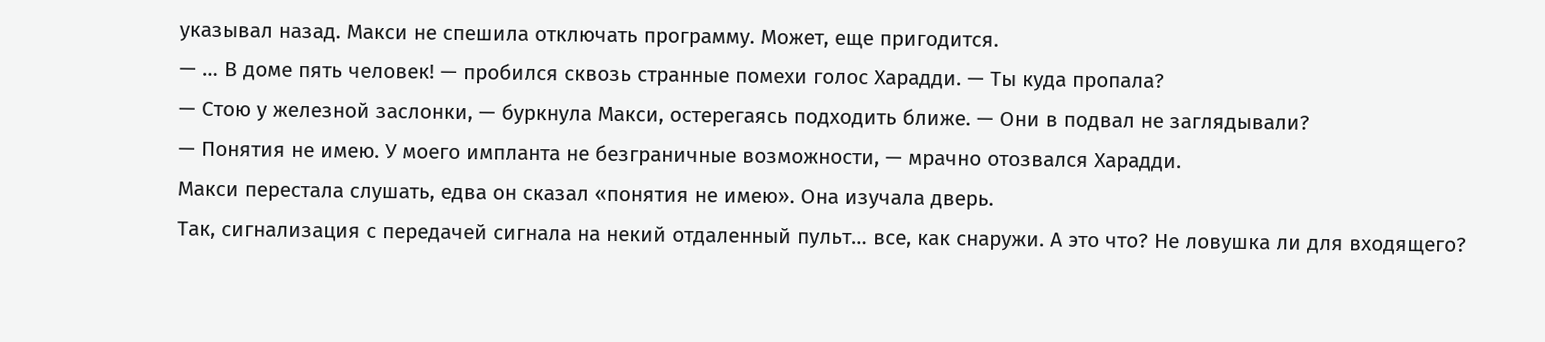указывал назад. Макси не спешила отключать программу. Может, еще пригодится.
— … В доме пять человек! — пробился сквозь странные помехи голос Харадди. — Ты куда пропала?
— Стою у железной заслонки, — буркнула Макси, остерегаясь подходить ближе. — Они в подвал не заглядывали?
— Понятия не имею. У моего импланта не безграничные возможности, — мрачно отозвался Харадди.
Макси перестала слушать, едва он сказал «понятия не имею». Она изучала дверь.
Так, сигнализация с передачей сигнала на некий отдаленный пульт… все, как снаружи. А это что? Не ловушка ли для входящего?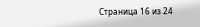Страница 16 из 24